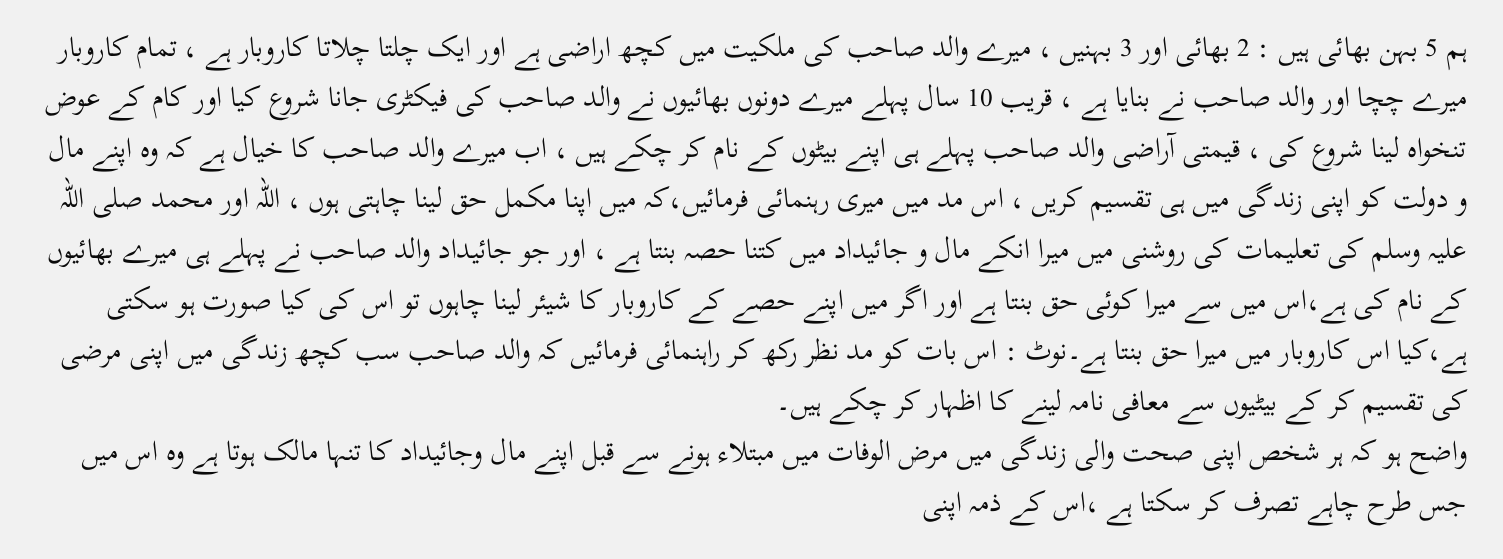ہم 5 بہن بھائی ہیں : 2 بھائی اور 3 بہنیں ، میرے والد صاحب کی ملکیت میں کچھ اراضی ہے اور ایک چلتا چلاتا کاروبار ہے ، تمام کاروبار میرے چچا اور والد صاحب نے بنایا ہے ، قریب 10 سال پہلے میرے دونوں بھائیوں نے والد صاحب کی فیکٹری جانا شروع کیا اور کام کے عوض تنخواہ لینا شروع کی ، قیمتی آراضی والد صاحب پہلے ہی اپنے بیٹوں کے نام کر چکے ہیں ، اب میرے والد صاحب کا خیال ہے کہ وہ اپنے مال و دولت کو اپنی زندگی میں ہی تقسیم کریں ، اس مد میں میری رہنمائی فرمائیں،کہ میں اپنا مکمل حق لینا چاہتی ہوں ، اللہ اور محمد صلی اللہ علیہ وسلم کی تعلیمات کی روشنی میں میرا انکے مال و جائیداد میں کتنا حصہ بنتا ہے ، اور جو جائیداد والد صاحب نے پہلے ہی میرے بھائیوں کے نام کی ہے،اس میں سے میرا کوئی حق بنتا ہے اور اگر میں اپنے حصے کے کاروبار کا شیئر لینا چاہوں تو اس کی کیا صورت ہو سکتی ہے،کیا اس کاروبار میں میرا حق بنتا ہے۔نوٹ : اس بات کو مد نظر رکھ کر راہنمائی فرمائیں کہ والد صاحب سب کچھ زندگی میں اپنی مرضی کی تقسیم کر کے بیٹیوں سے معافی نامہ لینے کا اظہار کر چکے ہیں۔
واضح ہو کہ ہر شخص اپنی صحت والی زندگی میں مرض الوفات میں مبتلاء ہونے سے قبل اپنے مال وجائیداد کا تنہا مالک ہوتا ہے وہ اس میں جس طرح چاہے تصرف کر سکتا ہے ،اس کے ذمہ اپنی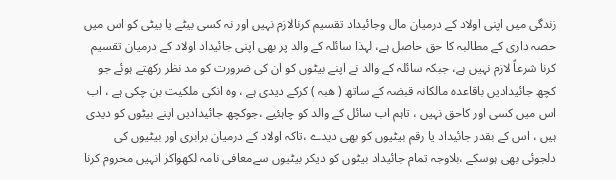زندگی میں اپنی اولاد کے درمیان مال وجائیداد تقسیم کرنالازم نہیں اور نہ کسی بیٹے یا بیٹی کو اس میں حصہ داری کے مطالبہ کا حق حاصل ہے، لہذا سائلہ کے والد پر بھی اپنی جائیداد اولاد کے درمیان تقسیم کرنا شرعاً لازم نہیں ہے، جبکہ سائلہ کے والد نے اپنے بیٹوں کو ان کی ضرورت کو مد نظر رکھتے ہوئے جو کچھ جائیدادیں باقاعدہ مالکانہ قبضہ کے ساتھ ( ھبہ ) کرکے دیدی ہے ، وہ انکی ملکیت بن چکی ہے ، اب اس میں کسی اور کاحق نہیں ، تاہم اب سائل کے والد کو چاہئیے ،جوکچھ جائیدادیں اپنے بیٹوں کو دیدی ہیں ، اس کے بقدر جائیداد یا رقم بیٹیوں کو بھی دیدے ،تاکہ اولاد کے درمیان برابری اور بیٹیوں کی دلجوئی بھی ہوسکے ،بلاوجہ تمام جائیداد بیٹوں کو دیکر بیٹیوں سےمعافی نامہ لکھواکر انہیں محروم کرنا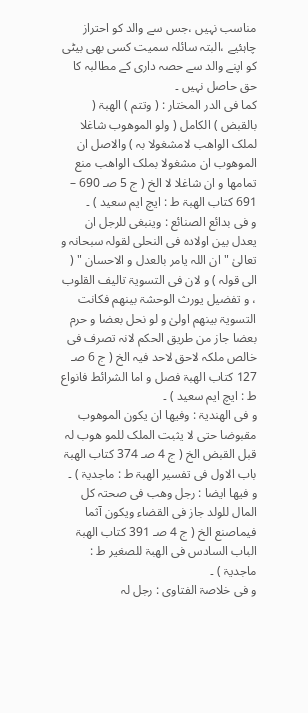مناسب نہیں ،جس سے والد کو احتراز چاہئیے ،البتہ سائلہ سمیت کسی بھی بیٹی کو اپنے والد سے حصہ داری کے مطالبہ کا حق حاصل نہیں ۔
کما فی الدر المختار : ( وتتم ) الھبۃ ( بالقبض ) الکامل ( ولو الموھوب شاغلا لملک الواھب لامشغولا بہ ) والاصل ان الموھوب ان مشغولا بملک الواھب منع تمامھا و ان شاغلا لا الخ ( ج 5 صـ 690 – 691 کتاب الھبۃ ط : ایچ ایم سعید ) ۔
و فی بدائع الصنائع : وینبغی للرجل ان یعدل بین اولادہ فی النحلی لقولہ سبحانہ و تعالیٰ " ان اللہ یامر بالعدل و الاحسان " ( الی قولہ ) و لان فی التسویۃ تالیف القلوب ، و تفضیل یورث الوحشۃ بینھم فکانت التسویۃ بینھم اولیٰ و لو نحل بعضا و حرم بعضا جاز من طریق الحکم لانہ تصرف فی خالص ملکہ لاحق لاحد فیہ الخ ( ج 6 صـ 127 کتاب الھبۃ فصل و اما الشرائط فانواع ط : ایچ ایم سعید ) ۔
و فی الھندیۃ : وفیھا ان یکون الموھوب مقبوضا حتی لا یثبت الملک للمو ھوب لہ قبل القبض الخ ( ج 4 صـ 374 کتاب الھبۃ باب الاول فی تفسیر الھبۃ ط : ماجدیۃ ) ۔
و فیھا ایضا : رجل وھب فی صحتہ کل المال للولد جاز فی القضاء ویکون آثما فیماصنع الخ ( ج 4 صـ 391 کتاب الھبۃ الباب السادس فی الھبۃ للصغیر ط : ماجدیۃ ) ۔
و فی خلاصۃ الفتاوی : رجل لہ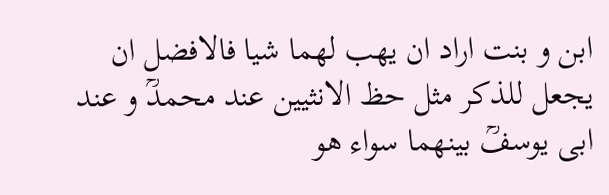ابن و بنت اراد ان یھب لھما شیا فالافضل ان یجعل للذکر مثل حظ الانثیین عند محمدؒ و عند ابی یوسفؒ بینھما سواء ھو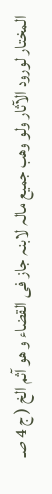المختار لورود الآثار ولو وھب جمیع مالہ لابنہ جاز فی القضاء و ھو آثم الخ ( ج 4 صـ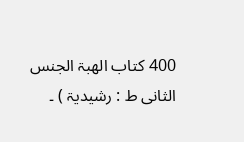400 کتاب الھبۃ الجنس الثانی ط : رشیدیۃ ) ۔